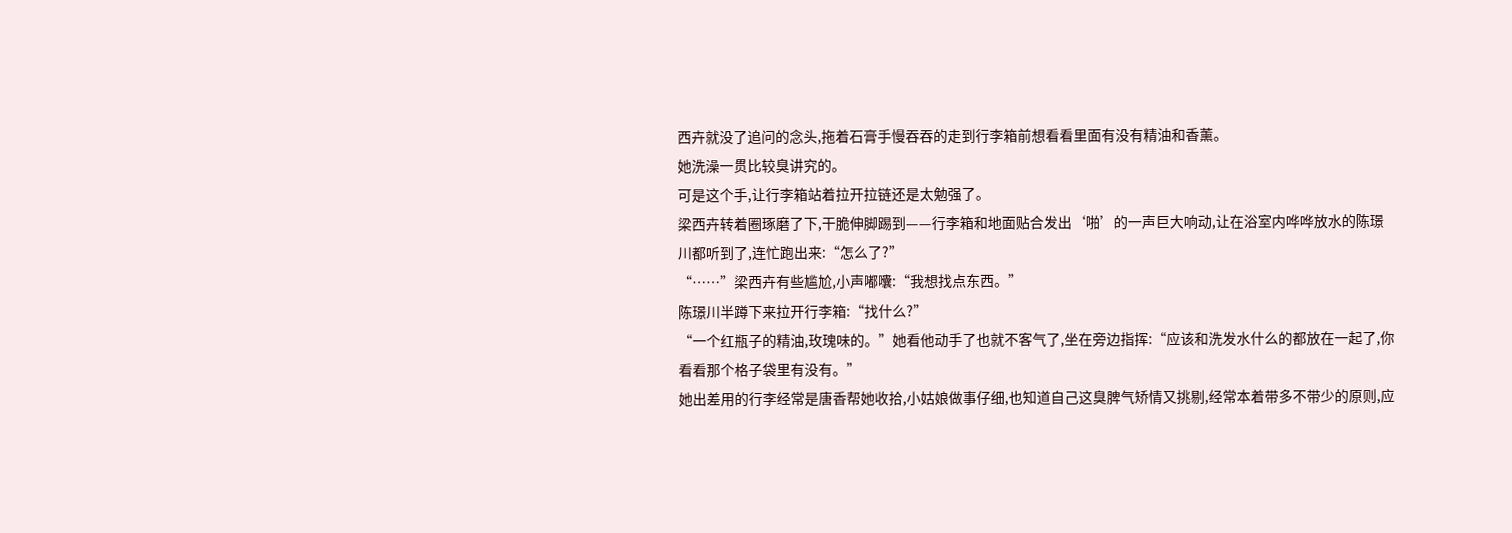西卉就没了追问的念头,拖着石膏手慢吞吞的走到行李箱前想看看里面有没有精油和香薰。
她洗澡一贯比较臭讲究的。
可是这个手,让行李箱站着拉开拉链还是太勉强了。
梁西卉转着圈琢磨了下,干脆伸脚踢到——行李箱和地面贴合发出‘啪’的一声巨大响动,让在浴室内哗哗放水的陈璟川都听到了,连忙跑出来:“怎么了?”
“……”梁西卉有些尴尬,小声嘟囔:“我想找点东西。”
陈璟川半蹲下来拉开行李箱:“找什么?”
“一个红瓶子的精油,玫瑰味的。”她看他动手了也就不客气了,坐在旁边指挥:“应该和洗发水什么的都放在一起了,你看看那个格子袋里有没有。”
她出差用的行李经常是唐香帮她收拾,小姑娘做事仔细,也知道自己这臭脾气矫情又挑剔,经常本着带多不带少的原则,应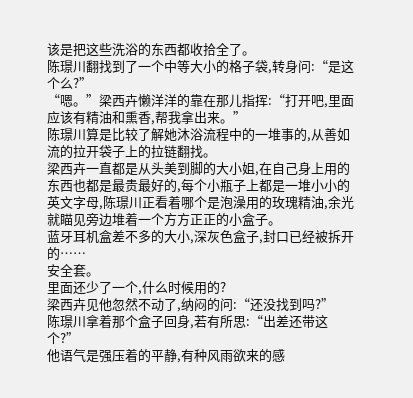该是把这些洗浴的东西都收拾全了。
陈璟川翻找到了一个中等大小的格子袋,转身问:“是这个么?”
“嗯。”梁西卉懒洋洋的靠在那儿指挥:“打开吧,里面应该有精油和熏香,帮我拿出来。”
陈璟川算是比较了解她沐浴流程中的一堆事的,从善如流的拉开袋子上的拉链翻找。
梁西卉一直都是从头美到脚的大小姐,在自己身上用的东西也都是最贵最好的,每个小瓶子上都是一堆小小的英文字母,陈璟川正看着哪个是泡澡用的玫瑰精油,余光就瞄见旁边堆着一个方方正正的小盒子。
蓝牙耳机盒差不多的大小,深灰色盒子,封口已经被拆开的……
安全套。
里面还少了一个,什么时候用的?
梁西卉见他忽然不动了,纳闷的问:“还没找到吗?”
陈璟川拿着那个盒子回身,若有所思:“出差还带这个?”
他语气是强压着的平静,有种风雨欲来的感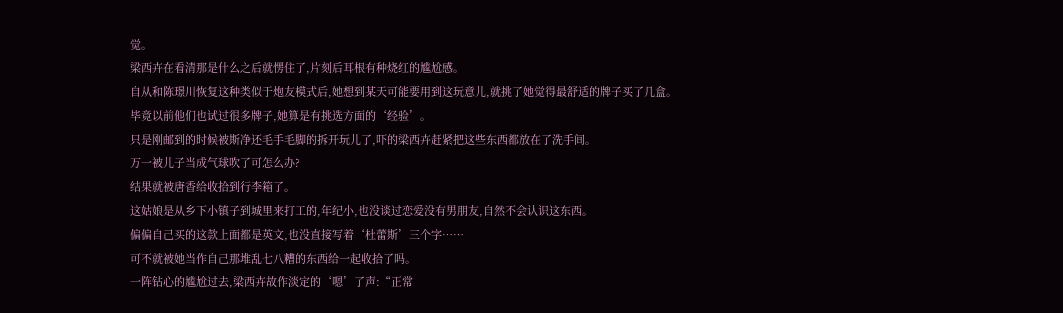觉。
梁西卉在看清那是什么之后就愣住了,片刻后耳根有种烧红的尴尬感。
自从和陈璟川恢复这种类似于炮友模式后,她想到某天可能要用到这玩意儿,就挑了她觉得最舒适的牌子买了几盒。
毕竟以前他们也试过很多牌子,她算是有挑选方面的‘经验’。
只是刚邮到的时候被斯净还毛手毛脚的拆开玩儿了,吓的梁西卉赶紧把这些东西都放在了洗手间。
万一被儿子当成气球吹了可怎么办?
结果就被唐香给收拾到行李箱了。
这姑娘是从乡下小镇子到城里来打工的,年纪小,也没谈过恋爱没有男朋友,自然不会认识这东西。
偏偏自己买的这款上面都是英文,也没直接写着‘杜蕾斯’三个字……
可不就被她当作自己那堆乱七八糟的东西给一起收拾了吗。
一阵钻心的尴尬过去,梁西卉故作淡定的‘嗯’了声:“正常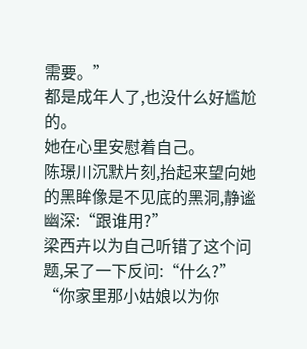需要。”
都是成年人了,也没什么好尴尬的。
她在心里安慰着自己。
陈璟川沉默片刻,抬起来望向她的黑眸像是不见底的黑洞,静谧幽深:“跟谁用?”
梁西卉以为自己听错了这个问题,呆了一下反问:“什么?”
“你家里那小姑娘以为你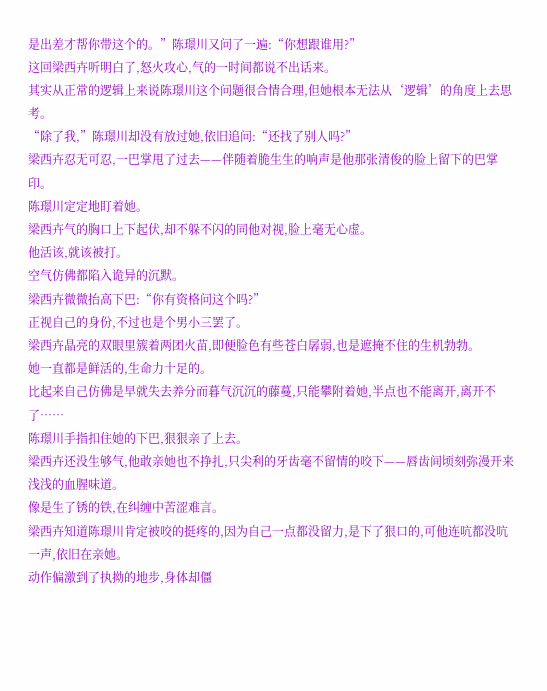是出差才帮你带这个的。”陈璟川又问了一遍:“你想跟谁用?”
这回梁西卉听明白了,怒火攻心,气的一时间都说不出话来。
其实从正常的逻辑上来说陈璟川这个问题很合情合理,但她根本无法从‘逻辑’的角度上去思考。
“除了我,”陈璟川却没有放过她,依旧追问:“还找了别人吗?”
梁西卉忍无可忍,一巴掌甩了过去——伴随着脆生生的响声是他那张清俊的脸上留下的巴掌印。
陈璟川定定地盯着她。
梁西卉气的胸口上下起伏,却不躲不闪的同他对视,脸上毫无心虚。
他活该,就该被打。
空气仿佛都陷入诡异的沉默。
梁西卉微微抬高下巴:“你有资格问这个吗?”
正视自己的身份,不过也是个男小三罢了。
梁西卉晶亮的双眼里簇着两团火苗,即便脸色有些苍白孱弱,也是遮掩不住的生机勃勃。
她一直都是鲜活的,生命力十足的。
比起来自己仿佛是早就失去养分而暮气沉沉的藤蔓,只能攀附着她,半点也不能离开,离开不了……
陈璟川手指扣住她的下巴,狠狠亲了上去。
梁西卉还没生够气,他敢亲她也不挣扎,只尖利的牙齿毫不留情的咬下——唇齿间顷刻弥漫开来浅浅的血腥味道。
像是生了锈的铁,在纠缠中苦涩难言。
梁西卉知道陈璟川肯定被咬的挺疼的,因为自己一点都没留力,是下了狠口的,可他连吭都没吭一声,依旧在亲她。
动作偏激到了执拗的地步,身体却僵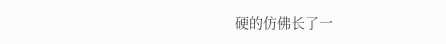硬的仿佛长了一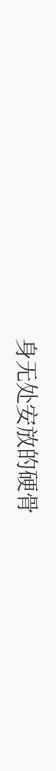身无处安放的硬骨